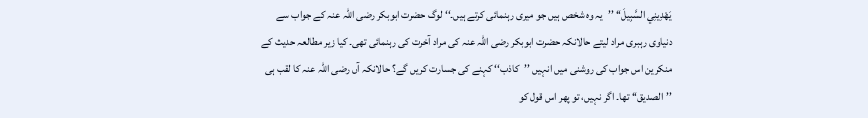يَهْدِينِي السَّبِيلَ‘‘ ’’یہ وہ شخص ہیں جو میری رہنمائی کرتے ہیں۔‘‘ لوگ حضرت ابوبکر رضی اللہ عنہ کے جواب سے دنیاوی رہبری مراد لیتے حالانکہ حضرت ابوبکر رضی اللہ عنہ کی مراد آخرت کی رہنمائی تھی۔ کیا زیر مطالعہ حدیث کے منکرین اس جواب کی روشنی میں انہیں ’’کاذب‘‘ کہنے کی جسارت کریں گے؟ حالانکہ آں رضی اللہ عنہ کا لقب ہی ’’الصدیق‘‘ تھا۔ اگر نہیں، تو پھر اس قول کو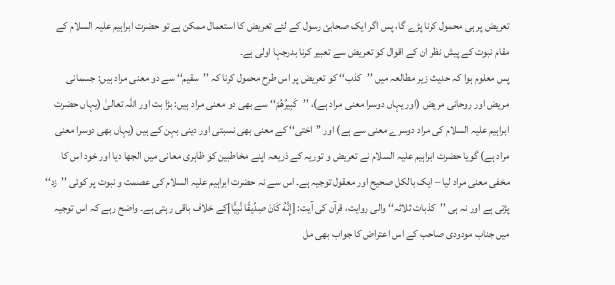تعریض پر ہی محمول کرنا پڑے گا، پس اگر ایک صحابئ رسول کے لئے تعریض کا استعمال ممکن ہے تو حضرت ابراہیم علیہ السلام کے مقام نبوت کے پیش نظر ان کے اقوال کو تعریض سے تعبیر کرنا بدرجہا اولی ہے۔
پس معلوم ہوا کہ حدیث زیر مطالعہ میں ’’کذب‘‘ کو تعریض پر اس طرح محمول کرنا کہ ’’سقیم‘‘ سے دو معنی مراد ہیں: جسمانی مریض اور روحانی مریض (اور یہاں دوسرا معنی مراد ہے)، ’’كَبِيرُهُمْ‘‘ سے بھی دو معنی مراد ہیں: بڑا بت اور اللہ تعالیٰ (یہاں حضرت ابراہیم علیہ السلام کی مراد دوسرے معنی سے ہے) اور ’’اختی‘‘ کے معنی بھی نسبتی اور دینی بہن کے ہیں (یہاں بھی دوسرا معنی مراد ہے) گویا حضرت ابراہیم علیہ السلام نے تعریض و توریہ کے ذریعہ اپنے مخاطبین کو ظاہری معانی میں الجھا دیا اور خود اس کا مخفی معنی مراد لیا – ایک بالکل صحیح اور معقول توجیہ ہے۔ اس سے نہ حضرت ابراہیم علیہ السلام کی عصمت و نبوت پر کوئی ’’زد‘‘ پڑتی ہے اور نہ ہی ’’کذبات ثلاثہ‘‘ والی روایت، قرآن کی آیت: [إِنَّهُ كَانَ صِدِّيقًا نَّبِيًّا]کے خلاف باقی رہتی ہے۔ واضح رہے کہ اس توجیہ میں جناب مودودی صاحب کے اس اعتراض کا جواب بھی مل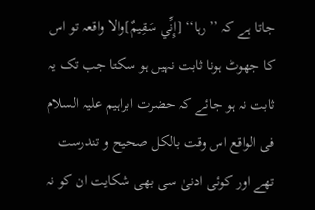جاتا ہے کہ ’’رہا‘‘ [إِنِّي سَقِيمٌ]والا واقعہ تو اس کا جھوٹ ہونا ثابت نہیں ہو سکتا جب تک یہ ثابت نہ ہو جائے کہ حضرت ابراہیم علیہ السلام فی الواقع اس وقت بالکل صحیح و تندرست تھے اور کوئی ادنیٰ سی بھی شکایت ان کو نہ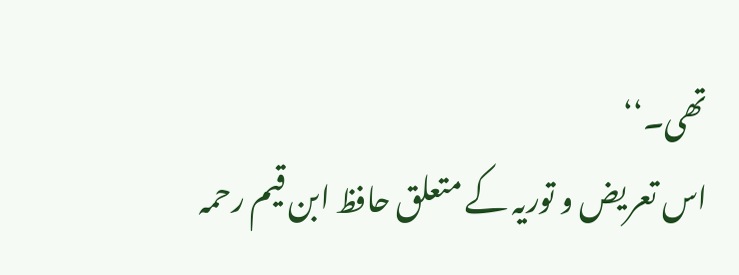تھی۔‘‘
اس تعریض و توریہ کے متعلق حافظ ابن قیم رحمہ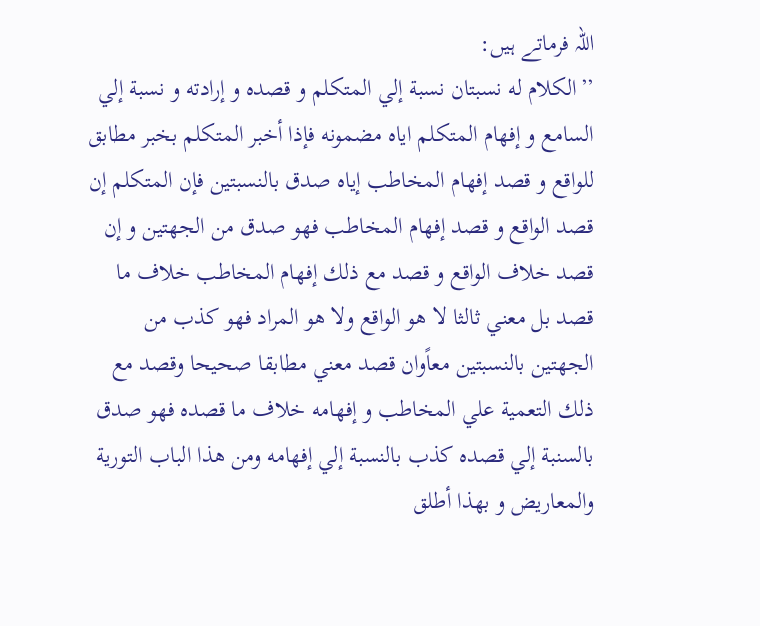اللہ فرماتے ہیں:
’’الكلام له نسبتان نسبة إلي المتكلم و قصده و إرادته و نسبة إلي السامع و إفهام المتكلم اياه مضمونه فإذا أخبر المتكلم بخبر مطابق للواقع و قصد إفهام المخاطب إياه صدق بالنسبتين فإن المتكلم إن قصد الواقع و قصد إفهام المخاطب فهو صدق من الجهتين و إن قصد خلاف الواقع و قصد مع ذلك إفهام المخاطب خلاف ما قصد بل معني ثالثا لا هو الواقع ولا هو المراد فهو كذب من الجهتين بالنسبتين معاًوان قصد معني مطابقا صحيحا وقصد مع ذلك التعمية علي المخاطب و إفهامه خلاف ما قصده فهو صدق بالسنبة إلي قصده كذب بالنسبة إلي إفهامه ومن هذا الباب التورية والمعاريض و بهذا أطلق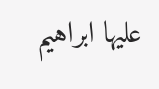عليها ابراهيم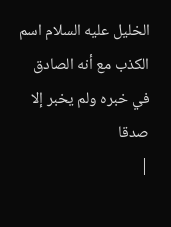الخليل عليه السلام اسم الكذب مع أنه الصادق في خبره ولم يخبر إلا صدقا
|